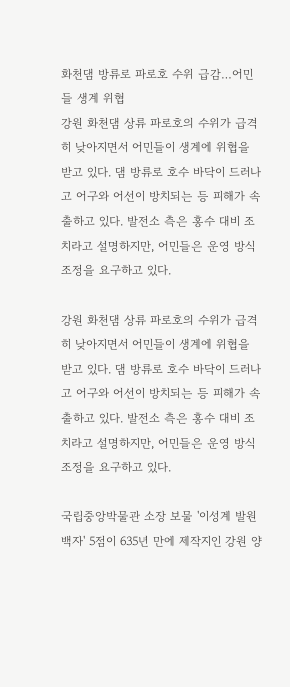화천댐 방류로 파로호 수위 급감…어민들 생계 위협
강원 화천댐 상류 파로호의 수위가 급격히 낮아지면서 어민들이 생계에 위협을 받고 있다. 댐 방류로 호수 바닥이 드러나고 어구와 어선이 방치되는 등 피해가 속출하고 있다. 발전소 측은 홍수 대비 조치라고 설명하지만, 어민들은 운영 방식 조정을 요구하고 있다.

강원 화천댐 상류 파로호의 수위가 급격히 낮아지면서 어민들이 생계에 위협을 받고 있다. 댐 방류로 호수 바닥이 드러나고 어구와 어선이 방치되는 등 피해가 속출하고 있다. 발전소 측은 홍수 대비 조치라고 설명하지만, 어민들은 운영 방식 조정을 요구하고 있다.

국립중앙박물관 소장 보물 '이성계 발원백자' 5점이 635년 만에 제작지인 강원 양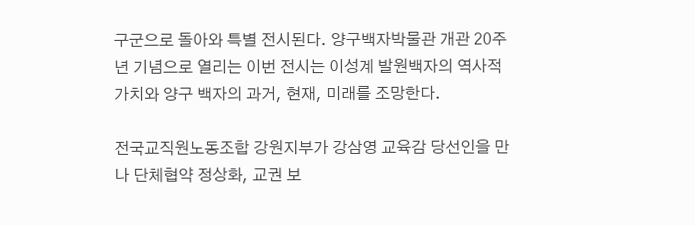구군으로 돌아와 특별 전시된다. 양구백자박물관 개관 20주년 기념으로 열리는 이번 전시는 이성계 발원백자의 역사적 가치와 양구 백자의 과거, 현재, 미래를 조망한다.

전국교직원노동조합 강원지부가 강삼영 교육감 당선인을 만나 단체협약 정상화, 교권 보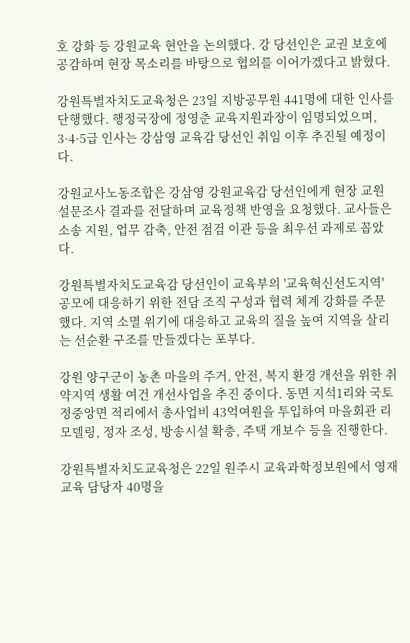호 강화 등 강원교육 현안을 논의했다. 강 당선인은 교권 보호에 공감하며 현장 목소리를 바탕으로 협의를 이어가겠다고 밝혔다.

강원특별자치도교육청은 23일 지방공무원 441명에 대한 인사를 단행했다. 행정국장에 정영춘 교육지원과장이 임명되었으며, 3·4·5급 인사는 강삼영 교육감 당선인 취임 이후 추진될 예정이다.

강원교사노동조합은 강삼영 강원교육감 당선인에게 현장 교원 설문조사 결과를 전달하며 교육정책 반영을 요청했다. 교사들은 소송 지원, 업무 감축, 안전 점검 이관 등을 최우선 과제로 꼽았다.

강원특별자치도교육감 당선인이 교육부의 '교육혁신선도지역' 공모에 대응하기 위한 전담 조직 구성과 협력 체계 강화를 주문했다. 지역 소멸 위기에 대응하고 교육의 질을 높여 지역을 살리는 선순환 구조를 만들겠다는 포부다.

강원 양구군이 농촌 마을의 주거, 안전, 복지 환경 개선을 위한 취약지역 생활 여건 개선사업을 추진 중이다. 동면 지석1리와 국토정중앙면 적리에서 총사업비 43억여원을 투입하여 마을회관 리모델링, 정자 조성, 방송시설 확충, 주택 개보수 등을 진행한다.

강원특별자치도교육청은 22일 원주시 교육과학정보원에서 영재교육 담당자 40명을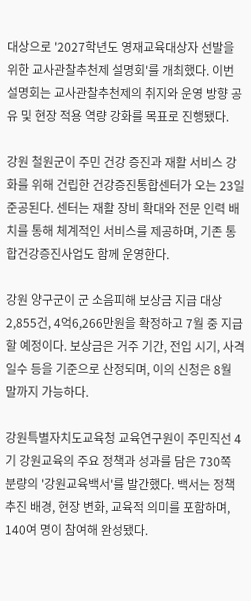대상으로 '2027학년도 영재교육대상자 선발을 위한 교사관찰추천제 설명회'를 개최했다. 이번 설명회는 교사관찰추천제의 취지와 운영 방향 공유 및 현장 적용 역량 강화를 목표로 진행됐다.

강원 철원군이 주민 건강 증진과 재활 서비스 강화를 위해 건립한 건강증진통합센터가 오는 23일 준공된다. 센터는 재활 장비 확대와 전문 인력 배치를 통해 체계적인 서비스를 제공하며, 기존 통합건강증진사업도 함께 운영한다.

강원 양구군이 군 소음피해 보상금 지급 대상 2,855건, 4억6,266만원을 확정하고 7월 중 지급할 예정이다. 보상금은 거주 기간, 전입 시기, 사격 일수 등을 기준으로 산정되며, 이의 신청은 8월 말까지 가능하다.

강원특별자치도교육청 교육연구원이 주민직선 4기 강원교육의 주요 정책과 성과를 담은 730쪽 분량의 '강원교육백서'를 발간했다. 백서는 정책 추진 배경, 현장 변화, 교육적 의미를 포함하며, 140여 명이 참여해 완성됐다.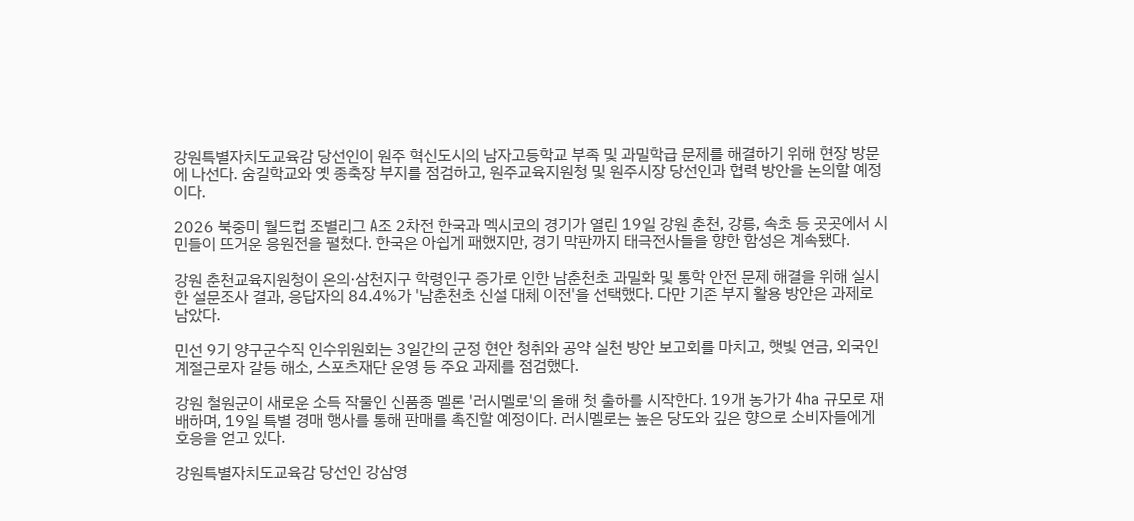강원특별자치도교육감 당선인이 원주 혁신도시의 남자고등학교 부족 및 과밀학급 문제를 해결하기 위해 현장 방문에 나선다. 숨길학교와 옛 종축장 부지를 점검하고, 원주교육지원청 및 원주시장 당선인과 협력 방안을 논의할 예정이다.

2026 북중미 월드컵 조별리그 A조 2차전 한국과 멕시코의 경기가 열린 19일 강원 춘천, 강릉, 속초 등 곳곳에서 시민들이 뜨거운 응원전을 펼쳤다. 한국은 아쉽게 패했지만, 경기 막판까지 태극전사들을 향한 함성은 계속됐다.

강원 춘천교육지원청이 온의·삼천지구 학령인구 증가로 인한 남춘천초 과밀화 및 통학 안전 문제 해결을 위해 실시한 설문조사 결과, 응답자의 84.4%가 '남춘천초 신설 대체 이전'을 선택했다. 다만 기존 부지 활용 방안은 과제로 남았다.

민선 9기 양구군수직 인수위원회는 3일간의 군정 현안 청취와 공약 실천 방안 보고회를 마치고, 햇빛 연금, 외국인 계절근로자 갈등 해소, 스포츠재단 운영 등 주요 과제를 점검했다.

강원 철원군이 새로운 소득 작물인 신품종 멜론 '러시멜로'의 올해 첫 출하를 시작한다. 19개 농가가 4ha 규모로 재배하며, 19일 특별 경매 행사를 통해 판매를 촉진할 예정이다. 러시멜로는 높은 당도와 깊은 향으로 소비자들에게 호응을 얻고 있다.

강원특별자치도교육감 당선인 강삼영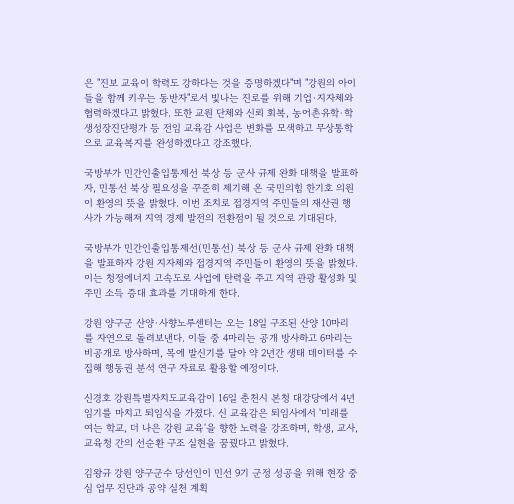은 "진보 교육이 학력도 강하다는 것을 증명하겠다"며 "강원의 아이들을 함께 키우는 동반자"로서 빛나는 진로를 위해 기업·지자체와 협력하겠다고 밝혔다. 또한 교원 단체와 신뢰 회복, 농어촌유학·학생성장진단평가 등 전임 교육감 사업은 변화를 모색하고 무상통학으로 교육복지를 완성하겠다고 강조했다.

국방부가 민간인출입통제선 북상 등 군사 규제 완화 대책을 발표하자, 민통선 북상 필요성을 꾸준히 제기해 온 국민의힘 한기호 의원이 환영의 뜻을 밝혔다. 이번 조치로 접경지역 주민들의 재산권 행사가 가능해져 지역 경제 발전의 전환점이 될 것으로 기대된다.

국방부가 민간인출입통제선(민통선) 북상 등 군사 규제 완화 대책을 발표하자 강원 지자체와 접경지역 주민들이 환영의 뜻을 밝혔다. 이는 청정에너지 고속도로 사업에 탄력을 주고 지역 관광 활성화 및 주민 소득 증대 효과를 기대하게 한다.

강원 양구군 산양·사향노루센터는 오는 18일 구조된 산양 10마리를 자연으로 돌려보낸다. 이들 중 4마리는 공개 방사하고 6마리는 비공개로 방사하며, 목에 발신기를 달아 약 2년간 생태 데이터를 수집해 행동권 분석 연구 자료로 활용할 예정이다.

신경호 강원특별자치도교육감이 16일 춘천시 본청 대강당에서 4년 임기를 마치고 퇴임식을 가졌다. 신 교육감은 퇴임사에서 '미래를 여는 학교, 더 나은 강원 교육'을 향한 노력을 강조하며, 학생, 교사, 교육청 간의 선순환 구조 실현을 꿈꿨다고 밝혔다.

김왕규 강원 양구군수 당선인이 민선 9기 군정 성공을 위해 현장 중심 업무 진단과 공약 실천 계획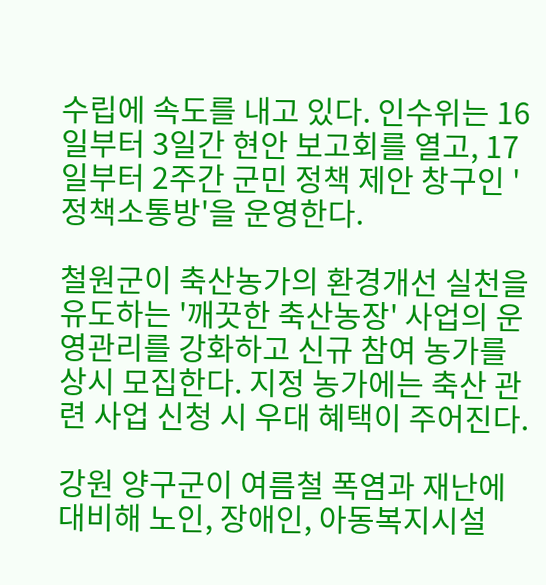수립에 속도를 내고 있다. 인수위는 16일부터 3일간 현안 보고회를 열고, 17일부터 2주간 군민 정책 제안 창구인 '정책소통방'을 운영한다.

철원군이 축산농가의 환경개선 실천을 유도하는 '깨끗한 축산농장' 사업의 운영관리를 강화하고 신규 참여 농가를 상시 모집한다. 지정 농가에는 축산 관련 사업 신청 시 우대 혜택이 주어진다.

강원 양구군이 여름철 폭염과 재난에 대비해 노인, 장애인, 아동복지시설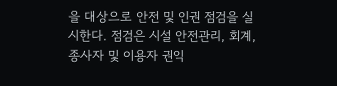을 대상으로 안전 및 인권 점검을 실시한다. 점검은 시설 안전관리, 회계, 종사자 및 이용자 권익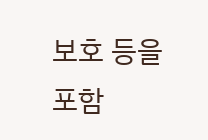보호 등을 포함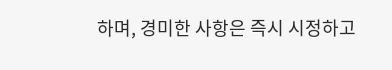하며, 경미한 사항은 즉시 시정하고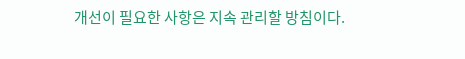개선이 필요한 사항은 지속 관리할 방침이다.